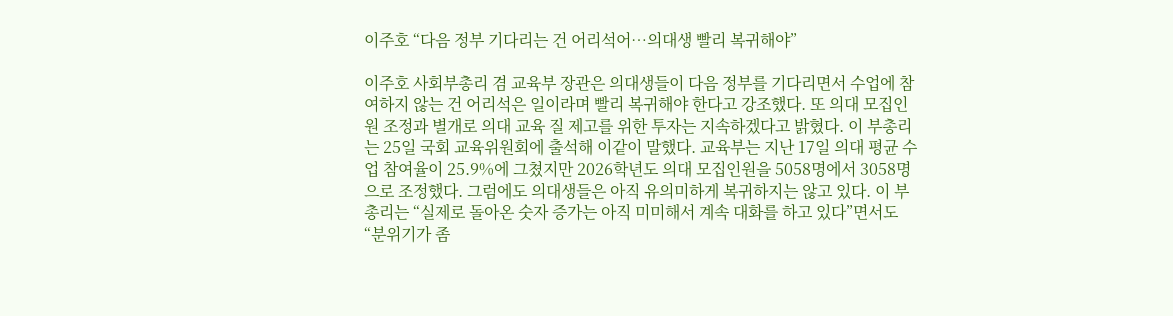이주호 “다음 정부 기다리는 건 어리석어…의대생 빨리 복귀해야”

이주호 사회부총리 겸 교육부 장관은 의대생들이 다음 정부를 기다리면서 수업에 참여하지 않는 건 어리석은 일이라며 빨리 복귀해야 한다고 강조했다. 또 의대 모집인원 조정과 별개로 의대 교육 질 제고를 위한 투자는 지속하겠다고 밝혔다. 이 부총리는 25일 국회 교육위원회에 출석해 이같이 말했다. 교육부는 지난 17일 의대 평균 수업 참여율이 25.9%에 그쳤지만 2026학년도 의대 모집인원을 5058명에서 3058명으로 조정했다. 그럼에도 의대생들은 아직 유의미하게 복귀하지는 않고 있다. 이 부총리는 “실제로 돌아온 숫자 증가는 아직 미미해서 계속 대화를 하고 있다”면서도 “분위기가 좀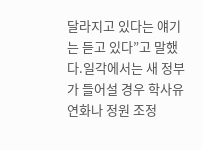달라지고 있다는 얘기는 듣고 있다”고 말했다.일각에서는 새 정부가 들어설 경우 학사유연화나 정원 조정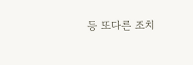등 또다른 조치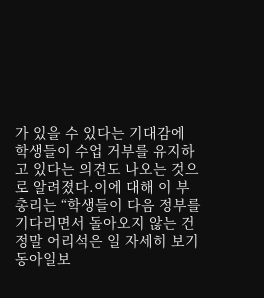가 있을 수 있다는 기대감에 학생들이 수업 거부를 유지하고 있다는 의견도 나오는 것으로 알려졌다.이에 대해 이 부총리는 “학생들이 다음 정부를 기다리면서 돌아오지 않는 건 정말 어리석은 일 자세히 보기
동아일보